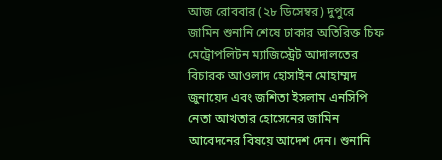আজ রোববার (২৮ ডিসেম্বর) দুপুরে জামিন শুনানি শেষে ঢাকার অতিরিক্ত চিফ মেট্রোপলিটন ম্যাজিস্ট্রেট আদালতের বিচারক আওলাদ হোসাইন মোহাম্মদ জুনায়েদ এবং জশিতা ইসলাম এনসিপি নেতা আখতার হোসেনের জামিন আবেদনের বিষয়ে আদেশ দেন। শুনানি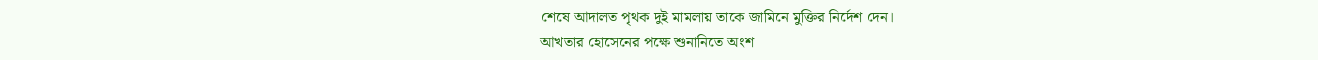শেষে আদালত পৃথক দুই মামলায় তাকে জামিনে মুক্তির নির্দেশ দেন।
আখতার হোসেনের পক্ষে শুনানিতে অংশ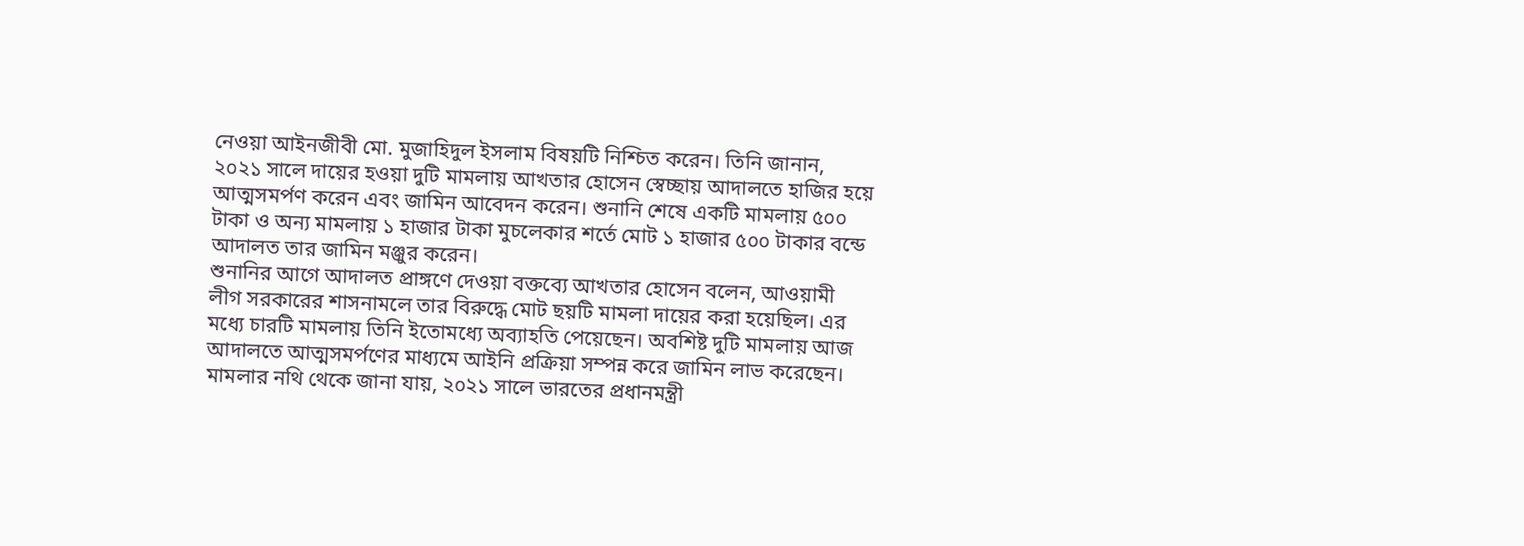নেওয়া আইনজীবী মো. মুজাহিদুল ইসলাম বিষয়টি নিশ্চিত করেন। তিনি জানান, ২০২১ সালে দায়ের হওয়া দুটি মামলায় আখতার হোসেন স্বেচ্ছায় আদালতে হাজির হয়ে আত্মসমর্পণ করেন এবং জামিন আবেদন করেন। শুনানি শেষে একটি মামলায় ৫০০ টাকা ও অন্য মামলায় ১ হাজার টাকা মুচলেকার শর্তে মোট ১ হাজার ৫০০ টাকার বন্ডে আদালত তার জামিন মঞ্জুর করেন।
শুনানির আগে আদালত প্রাঙ্গণে দেওয়া বক্তব্যে আখতার হোসেন বলেন, আওয়ামী লীগ সরকারের শাসনামলে তার বিরুদ্ধে মোট ছয়টি মামলা দায়ের করা হয়েছিল। এর মধ্যে চারটি মামলায় তিনি ইতোমধ্যে অব্যাহতি পেয়েছেন। অবশিষ্ট দুটি মামলায় আজ আদালতে আত্মসমর্পণের মাধ্যমে আইনি প্রক্রিয়া সম্পন্ন করে জামিন লাভ করেছেন।
মামলার নথি থেকে জানা যায়, ২০২১ সালে ভারতের প্রধানমন্ত্রী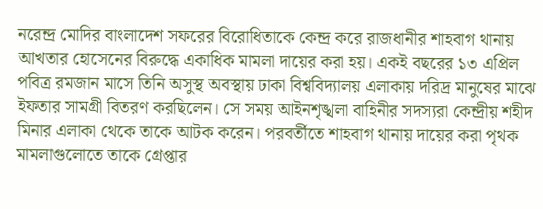নরেন্দ্র মোদির বাংলাদেশ সফরের বিরোধিতাকে কেন্দ্র করে রাজধানীর শাহবাগ থানায় আখতার হোসেনের বিরুদ্ধে একাধিক মামলা দায়ের করা হয়। একই বছরের ১৩ এপ্রিল পবিত্র রমজান মাসে তিনি অসুস্থ অবস্থায় ঢাকা বিশ্ববিদ্যালয় এলাকায় দরিদ্র মানুষের মাঝে ইফতার সামগ্রী বিতরণ করছিলেন। সে সময় আইনশৃঙ্খলা বাহিনীর সদস্যরা কেন্দ্রীয় শহীদ মিনার এলাকা থেকে তাকে আটক করেন। পরবর্তীতে শাহবাগ থানায় দায়ের করা পৃথক মামলাগুলোতে তাকে গ্রেপ্তার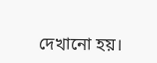দেখানো হয়।